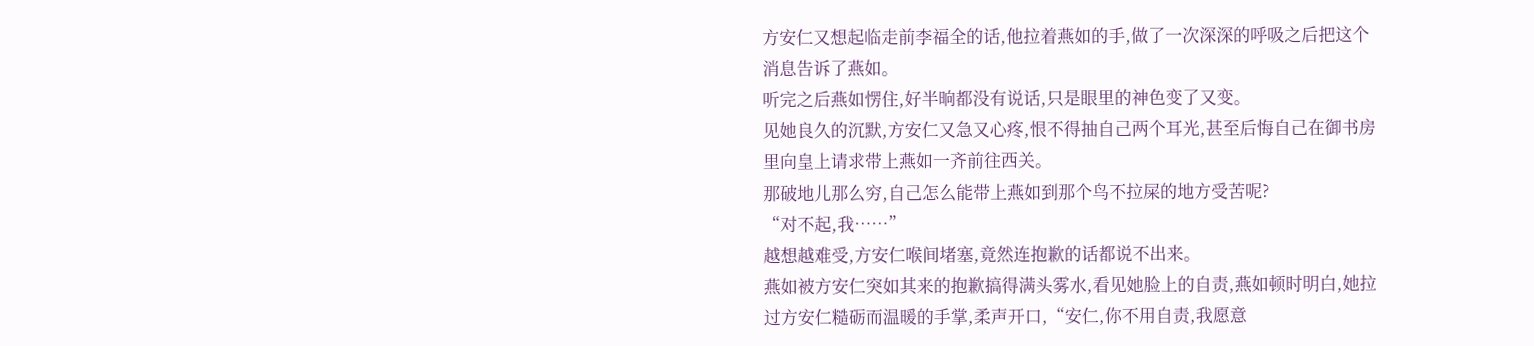方安仁又想起临走前李福全的话,他拉着燕如的手,做了一次深深的呼吸之后把这个消息告诉了燕如。
听完之后燕如愣住,好半晌都没有说话,只是眼里的神色变了又变。
见她良久的沉默,方安仁又急又心疼,恨不得抽自己两个耳光,甚至后悔自己在御书房里向皇上请求带上燕如一齐前往西关。
那破地儿那么穷,自己怎么能带上燕如到那个鸟不拉屎的地方受苦呢?
“对不起,我……”
越想越难受,方安仁喉间堵塞,竟然连抱歉的话都说不出来。
燕如被方安仁突如其来的抱歉搞得满头雾水,看见她脸上的自责,燕如顿时明白,她拉过方安仁糙砺而温暖的手掌,柔声开口,“安仁,你不用自责,我愿意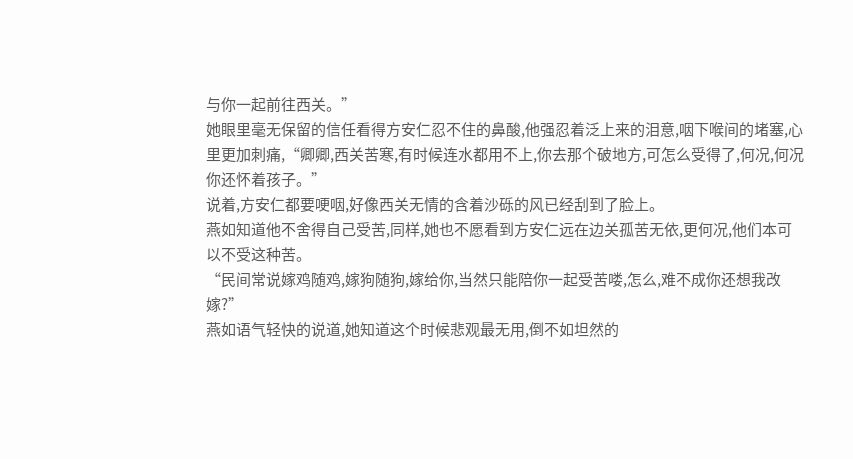与你一起前往西关。”
她眼里毫无保留的信任看得方安仁忍不住的鼻酸,他强忍着泛上来的泪意,咽下喉间的堵塞,心里更加刺痛,“卿卿,西关苦寒,有时候连水都用不上,你去那个破地方,可怎么受得了,何况,何况你还怀着孩子。”
说着,方安仁都要哽咽,好像西关无情的含着沙砾的风已经刮到了脸上。
燕如知道他不舍得自己受苦,同样,她也不愿看到方安仁远在边关孤苦无依,更何况,他们本可以不受这种苦。
“民间常说嫁鸡随鸡,嫁狗随狗,嫁给你,当然只能陪你一起受苦喽,怎么,难不成你还想我改嫁?”
燕如语气轻快的说道,她知道这个时候悲观最无用,倒不如坦然的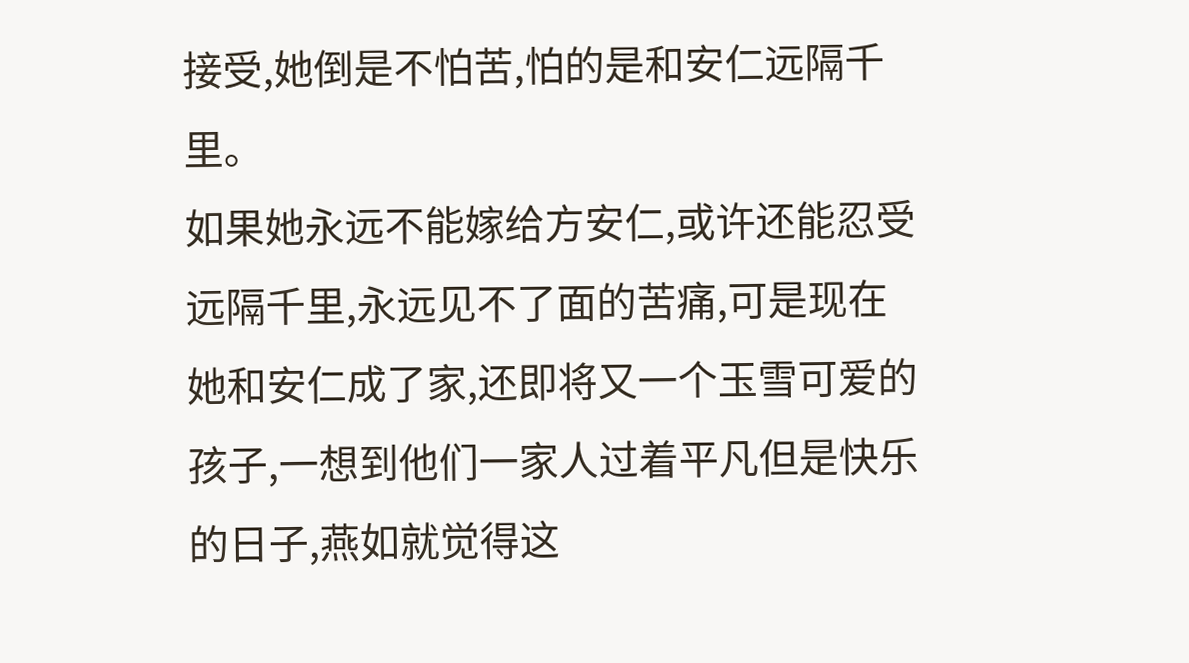接受,她倒是不怕苦,怕的是和安仁远隔千里。
如果她永远不能嫁给方安仁,或许还能忍受远隔千里,永远见不了面的苦痛,可是现在她和安仁成了家,还即将又一个玉雪可爱的孩子,一想到他们一家人过着平凡但是快乐的日子,燕如就觉得这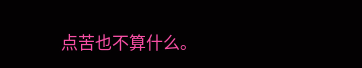点苦也不算什么。